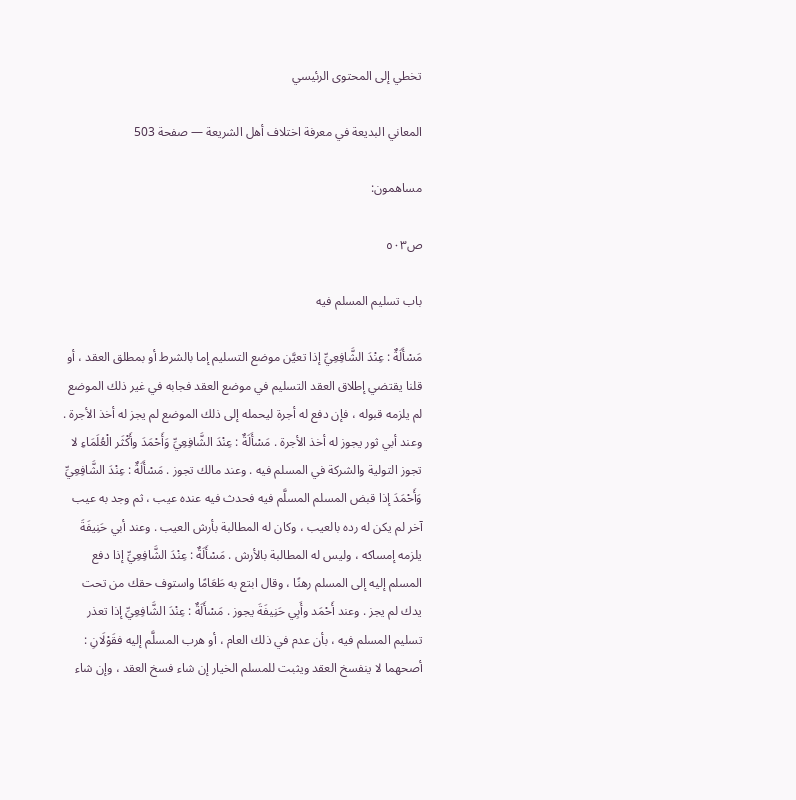تخطي إلى المحتوى الرئيسي

المعاني البديعة في معرفة اختلاف أهل الشريعة — صفحة 503

مساهمون:

ص٥٠٣

باب تسليم المسلم فيه

مَسْأَلَةٌ : عِنْدَ الشَّافِعِيِّ إذا تعيَّن موضع التسليم إما بالشرط أو بمطلق العقد ، أو قلنا يقتضي إطلاق العقد التسليم في موضع العقد فجابه في غير ذلك الموضع لم يلزمه قبوله ، فإن دفع له أجرة ليحمله إلى ذلك الموضع لم يجز له أخذ الأجرة . وعند أبي ثور يجوز له أخذ الأجرة . مَسْأَلَةٌ : عِنْدَ الشَّافِعِيِّ وَأَحْمَدَ وأَكْثَر الْعُلَمَاءِ لا تجوز التولية والشركة في المسلم فيه . وعند مالك تجوز . مَسْأَلَةٌ : عِنْدَ الشَّافِعِيِّ وَأَحْمَدَ إذا قبض المسلم المسلَّم فيه فحدث فيه عنده عيب ، ثم وجد به عيب آخر لم يكن له رده بالعيب ، وكان له المطالبة بأرش العيب . وعند أبي حَنِيفَةَ يلزمه إمساكه ، وليس له المطالبة بالأرش . مَسْأَلَةٌ : عِنْدَ الشَّافِعِيِّ إذا دفع المسلم إليه إلى المسلم رهنًا ، وقال ابتع به طَعَامًا واستوف حقك من تحت يدك لم يجز . وعند أَحْمَد وأَبِي حَنِيفَةَ يجوز . مَسْأَلَةٌ : عِنْدَ الشَّافِعِيِّ إذا تعذر تسليم المسلم فيه ، بأن عدم في ذلك العام ، أو هرب المسلَّم إليه فقَوْلَانِ : أصحهما لا ينفسخ العقد ويثبت للمسلم الخيار إن شاء فسخ العقد ، وإن شاء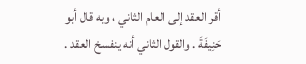أقر العقد إلى العام الثاني ، وبه قال أبو حَنِيفَةَ . والقول الثاني أنه ينفسخ العقد .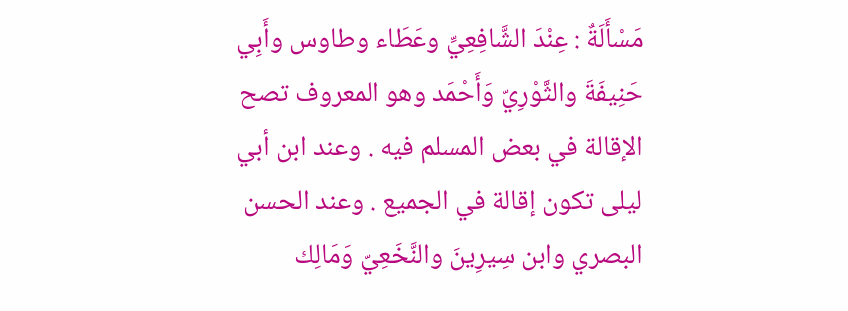مَسْأَلَةٌ : عِنْدَ الشَّافِعِيِّ وعَطَاء وطاوس وأَبِي حَنِيفَةَ والثَّوْرِيّ وَأَحْمَد وهو المعروف تصح الإقالة في بعض المسلم فيه . وعند ابن أبي ليلى تكون إقالة في الجميع . وعند الحسن البصري وابن سِيرِينَ والنَّخَعِيّ وَمَالِك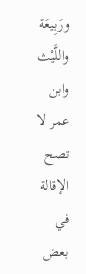ورَبِيعَة واللَّيْث وابن عمر لا تصح الإقالة في بعض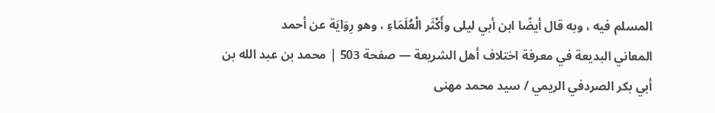المسلم فيه ، وبه قال أيضًا ابن أبي ليلى وأَكْثَر الْعُلَمَاءِ ، وهو رِوَايَة عن أحمد
المعاني البديعة في معرفة اختلاف أهل الشريعة — صفحة 503 | محمد بن عبد الله بن أبي بكر الصردفي الريمي / سيد محمد مهنى